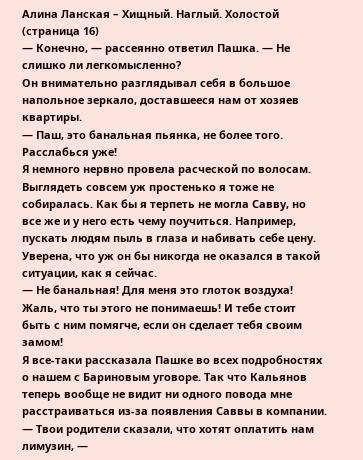Алина Ланская – Хищный. Наглый. Холостой (страница 16)
— Конечно, — рассеянно ответил Пашка. — Не слишко ли легкомысленно?
Он внимательно разглядывал себя в большое напольное зеркало, доставшееся нам от хозяев квартиры.
— Паш, это банальная пьянка, не более того. Расслабься уже!
Я немного нервно провела расческой по волосам. Выглядеть совсем уж простенько я тоже не собиралась. Как бы я терпеть не могла Савву, но все же и у него есть чему поучиться. Например, пускать людям пыль в глаза и набивать себе цену. Уверена, что уж он бы никогда не оказался в такой ситуации, как я сейчас.
— Не банальная! Для меня это глоток воздуха! Жаль, что ты этого не понимаешь! И тебе стоит быть с ним помягче, если он сделает тебя своим замом!
Я все-таки рассказала Пашке во всех подробностях о нашем с Бариновым уговоре. Так что Кальянов теперь вообще не видит ни одного повода мне расстраиваться из-за появления Саввы в компании.
— Твои родители сказали, что хотят оплатить нам лимузин, —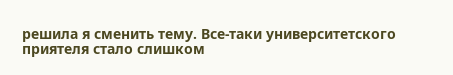решила я сменить тему. Все-таки университетского приятеля стало слишком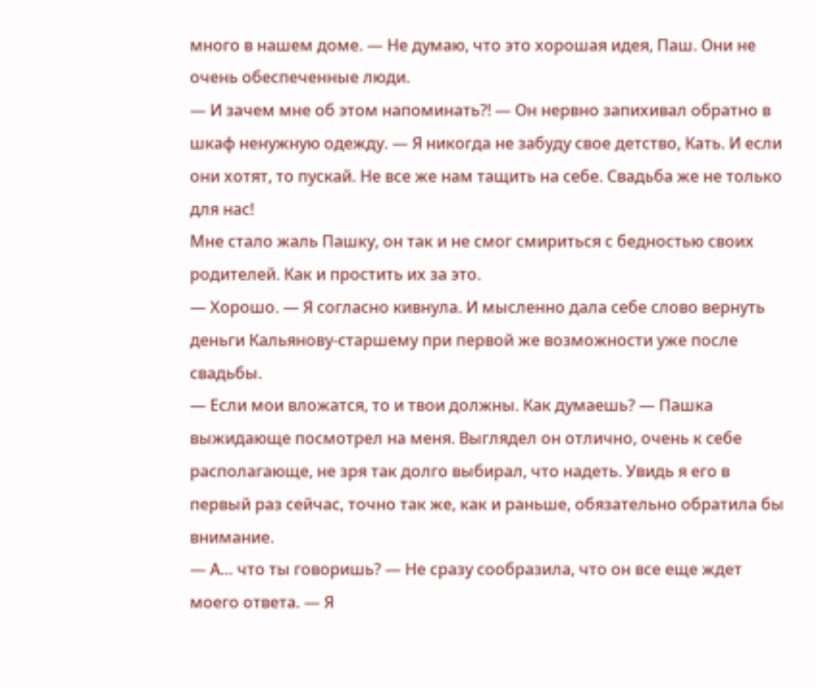много в нашем доме. — Не думаю, что это хорошая идея, Паш. Они не очень обеспеченные люди.
— И зачем мне об этом напоминать?! — Он нервно запихивал обратно в шкаф ненужную одежду. — Я никогда не забуду свое детство, Кать. И если они хотят, то пускай. Не все же нам тащить на себе. Свадьба же не только для нас!
Мне стало жаль Пашку, он так и не смог смириться с бедностью своих родителей. Как и простить их за это.
— Хорошо. — Я согласно кивнула. И мысленно дала себе слово вернуть деньги Кальянову-старшему при первой же возможности уже после свадьбы.
— Если мои вложатся, то и твои должны. Как думаешь? — Пашка выжидающе посмотрел на меня. Выглядел он отлично, очень к себе располагающе, не зря так долго выбирал, что надеть. Увидь я его в первый раз сейчас, точно так же, как и раньше, обязательно обратила бы внимание.
— А… что ты говоришь? — Не сразу сообразила, что он все еще ждет моего ответа. — Я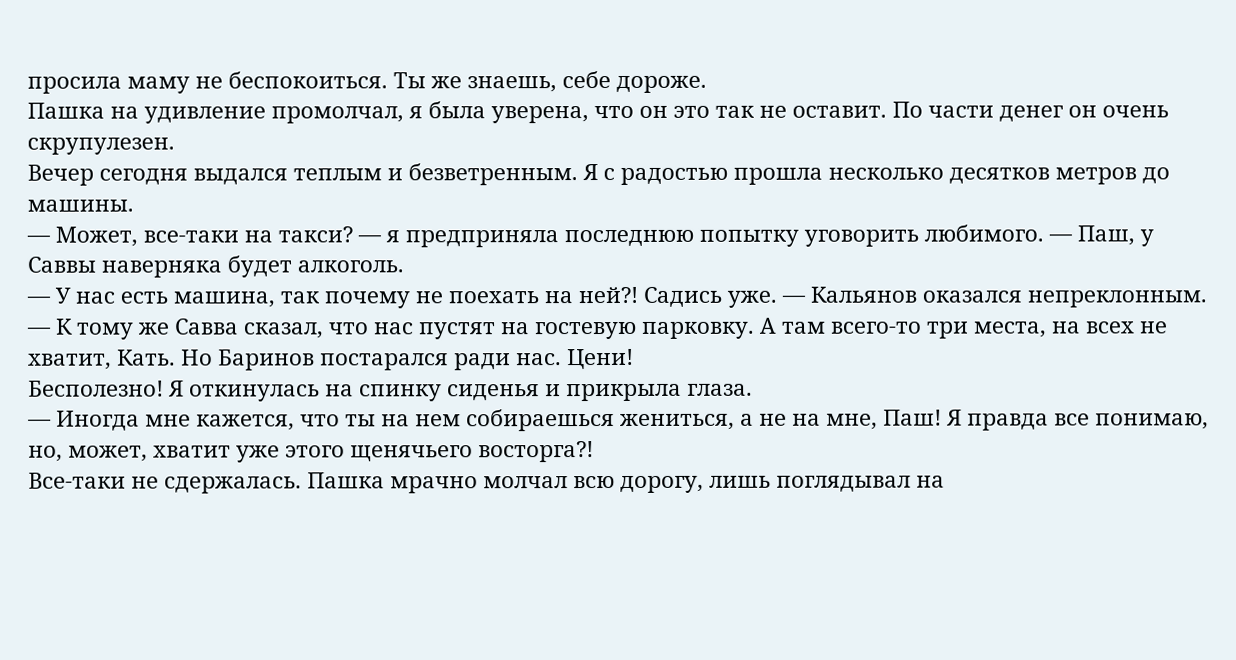просила маму не беспокоиться. Ты же знаешь, себе дороже.
Пашка на удивление промолчал, я была уверена, что он это так не оставит. По части денег он очень скрупулезен.
Вечер сегодня выдался теплым и безветренным. Я с радостью прошла несколько десятков метров до машины.
— Может, все-таки на такси? — я предприняла последнюю попытку уговорить любимого. — Паш, у Саввы наверняка будет алкоголь.
— У нас есть машина, так почему не поехать на ней?! Садись уже. — Кальянов оказался непреклонным. — К тому же Савва сказал, что нас пустят на гостевую парковку. А там всего-то три места, на всех не хватит, Кать. Но Баринов постарался ради нас. Цени!
Бесполезно! Я откинулась на спинку сиденья и прикрыла глаза.
— Иногда мне кажется, что ты на нем собираешься жениться, а не на мне, Паш! Я правда все понимаю, но, может, хватит уже этого щенячьего восторга?!
Все-таки не сдержалась. Пашка мрачно молчал всю дорогу, лишь поглядывал на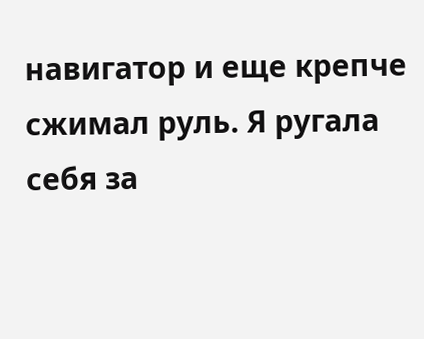навигатор и еще крепче сжимал руль. Я ругала себя за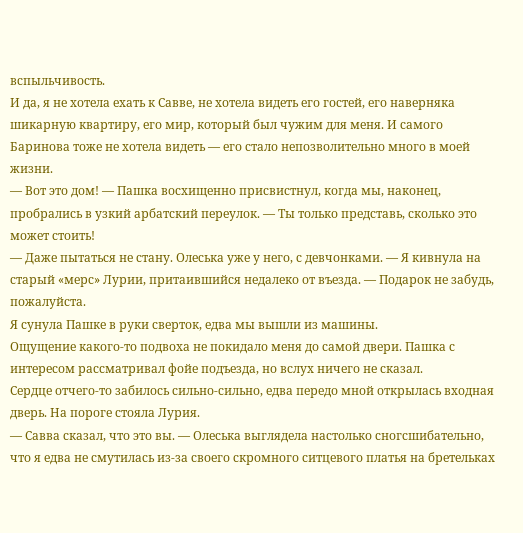вспыльчивость.
И да, я не хотела ехать к Савве, не хотела видеть его гостей, его наверняка шикарную квартиру, его мир, который был чужим для меня. И самого Баринова тоже не хотела видеть — его стало непозволительно много в моей жизни.
— Вот это дом! — Пашка восхищенно присвистнул, когда мы, наконец, пробрались в узкий арбатский переулок. — Ты только представь, сколько это может стоить!
— Даже пытаться не стану. Олеська уже у него, с девчонками. — Я кивнула на старый «мерс» Лурии, притаившийся недалеко от въезда. — Подарок не забудь, пожалуйста.
Я сунула Пашке в руки сверток, едва мы вышли из машины.
Ощущение какого-то подвоха не покидало меня до самой двери. Пашка с интересом рассматривал фойе подъезда, но вслух ничего не сказал.
Сердце отчего-то забилось сильно-сильно, едва передо мной открылась входная дверь. На пороге стояла Лурия.
— Савва сказал, что это вы. — Олеська выглядела настолько сногсшибательно, что я едва не смутилась из-за своего скромного ситцевого платья на бретельках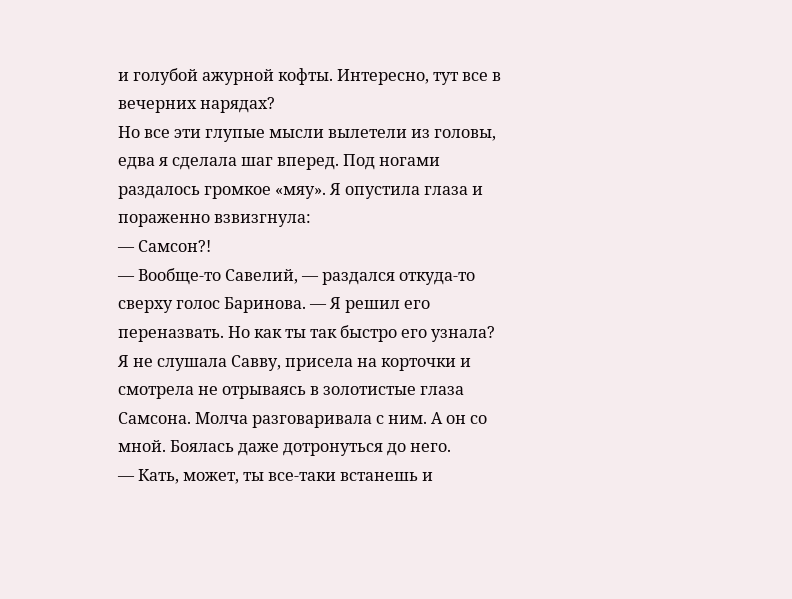и голубой ажурной кофты. Интересно, тут все в вечерних нарядах?
Но все эти глупые мысли вылетели из головы, едва я сделала шаг вперед. Под ногами раздалось громкое «мяу». Я опустила глаза и пораженно взвизгнула:
— Самсон?!
— Вообще-то Савелий, — раздался откуда-то сверху голос Баринова. — Я решил его переназвать. Но как ты так быстро его узнала?
Я не слушала Савву, присела на корточки и смотрела не отрываясь в золотистые глаза Самсона. Молча разговаривала с ним. А он со мной. Боялась даже дотронуться до него.
— Кать, может, ты все-таки встанешь и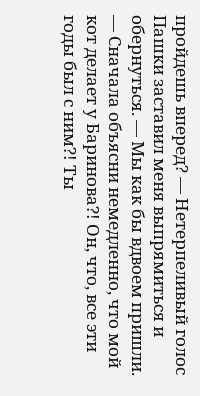пройдешь вперед? — Нетерпеливый голос Пашки заставил меня выпрямиться и обернуться. — Мы как бы вдвоем пришли.
— Сначала объясни немедленно, что мой кот делает у Баринова?! Он, что, все эти годы был с ним?! Ты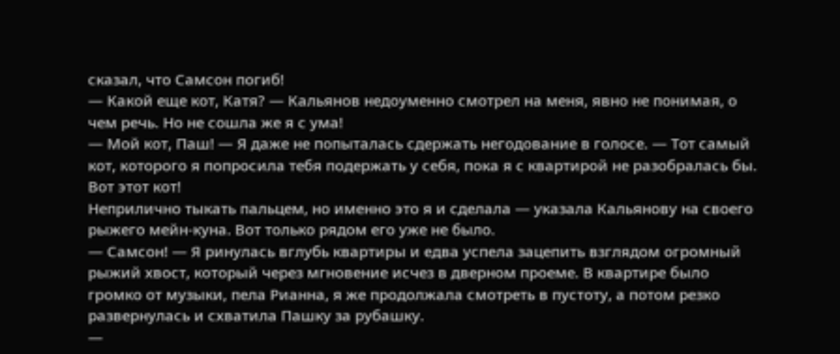сказал, что Самсон погиб!
— Какой еще кот, Катя? — Кальянов недоуменно смотрел на меня, явно не понимая, о чем речь. Но не сошла же я с ума!
— Мой кот, Паш! — Я даже не попыталась сдержать негодование в голосе. — Тот самый кот, которого я попросила тебя подержать у себя, пока я с квартирой не разобралась бы. Вот этот кот!
Неприлично тыкать пальцем, но именно это я и сделала — указала Кальянову на своего рыжего мейн-куна. Вот только рядом его уже не было.
— Самсон! — Я ринулась вглубь квартиры и едва успела зацепить взглядом огромный рыжий хвост, который через мгновение исчез в дверном проеме. В квартире было громко от музыки, пела Рианна, я же продолжала смотреть в пустоту, а потом резко развернулась и схватила Пашку за рубашку.
—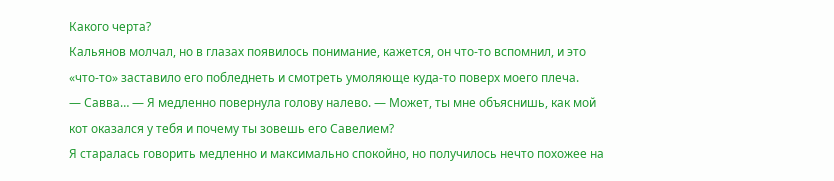Какого черта?
Кальянов молчал, но в глазах появилось понимание, кажется, он что-то вспомнил, и это «что-то» заставило его побледнеть и смотреть умоляюще куда-то поверх моего плеча.
— Савва… — Я медленно повернула голову налево. — Может, ты мне объяснишь, как мой кот оказался у тебя и почему ты зовешь его Савелием?
Я старалась говорить медленно и максимально спокойно, но получилось нечто похожее на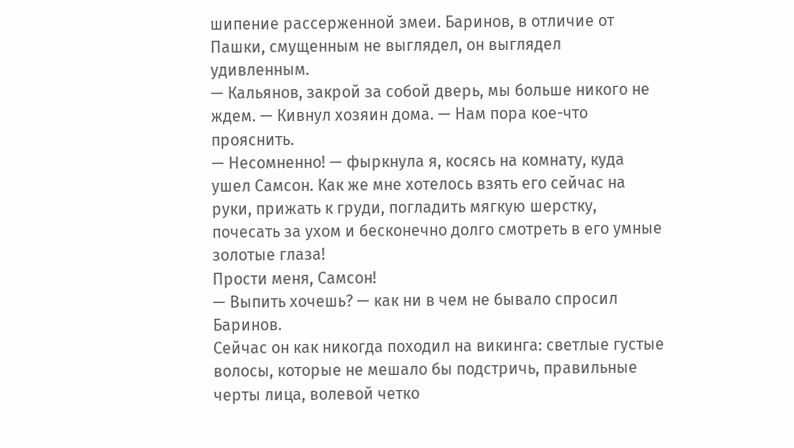шипение рассерженной змеи. Баринов, в отличие от Пашки, смущенным не выглядел, он выглядел удивленным.
— Кальянов, закрой за собой дверь, мы больше никого не ждем. — Кивнул хозяин дома. — Нам пора кое-что прояснить.
— Несомненно! — фыркнула я, косясь на комнату, куда ушел Самсон. Как же мне хотелось взять его сейчас на руки, прижать к груди, погладить мягкую шерстку, почесать за ухом и бесконечно долго смотреть в его умные золотые глаза!
Прости меня, Самсон!
— Выпить хочешь? — как ни в чем не бывало спросил Баринов.
Сейчас он как никогда походил на викинга: светлые густые волосы, которые не мешало бы подстричь, правильные черты лица, волевой четко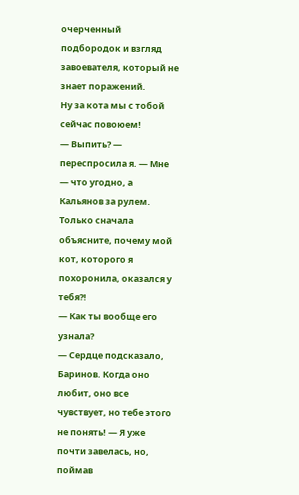очерченный подбородок и взгляд завоевателя, который не знает поражений.
Ну за кота мы с тобой сейчас повоюем!
— Выпить? — переспросила я. — Мне — что угодно, а Кальянов за рулем. Только сначала объясните, почему мой кот, которого я похоронила, оказался у тебя?!
— Как ты вообще его узнала?
— Сердце подсказало, Баринов. Когда оно любит, оно все чувствует, но тебе этого не понять! — Я уже почти завелась, но, поймав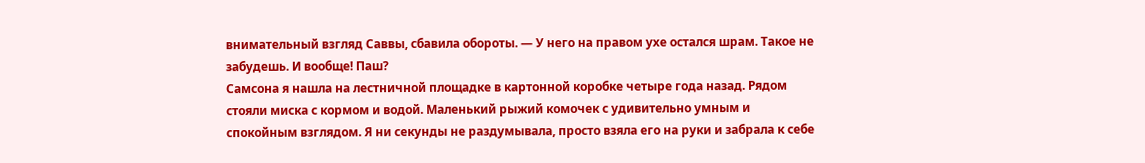внимательный взгляд Саввы, сбавила обороты. — У него на правом ухе остался шрам. Такое не забудешь. И вообще! Паш?
Самсона я нашла на лестничной площадке в картонной коробке четыре года назад. Рядом стояли миска с кормом и водой. Маленький рыжий комочек с удивительно умным и спокойным взглядом. Я ни секунды не раздумывала, просто взяла его на руки и забрала к себе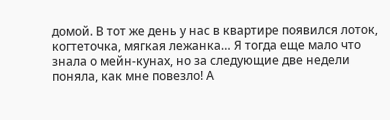домой. В тот же день у нас в квартире появился лоток, когтеточка, мягкая лежанка… Я тогда еще мало что знала о мейн-кунах, но за следующие две недели поняла, как мне повезло! А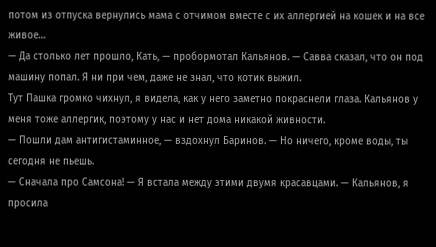потом из отпуска вернулись мама с отчимом вместе с их аллергией на кошек и на все живое…
— Да столько лет прошло, Кать, — пробормотал Кальянов. — Савва сказал, что он под машину попал. Я ни при чем, даже не знал, что котик выжил.
Тут Пашка громко чихнул, я видела, как у него заметно покраснели глаза. Кальянов у меня тоже аллергик, поэтому у нас и нет дома никакой живности.
— Пошли дам антигистаминное, — вздохнул Баринов. — Но ничего, кроме воды, ты сегодня не пьешь.
— Сначала про Самсона! — Я встала между этими двумя красавцами. — Кальянов, я просила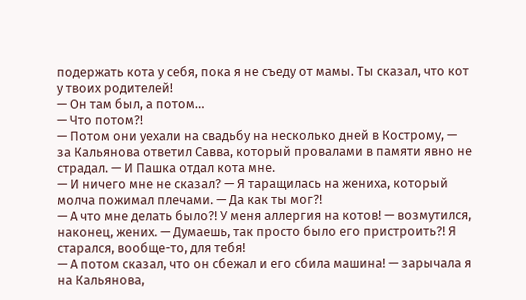подержать кота у себя, пока я не съеду от мамы. Ты сказал, что кот у твоих родителей!
— Он там был, а потом…
— Что потом?!
— Потом они уехали на свадьбу на несколько дней в Кострому, — за Кальянова ответил Савва, который провалами в памяти явно не страдал. — И Пашка отдал кота мне.
— И ничего мне не сказал? — Я таращилась на жениха, который молча пожимал плечами. — Да как ты мог?!
— А что мне делать было?! У меня аллергия на котов! — возмутился, наконец, жених. — Думаешь, так просто было его пристроить?! Я старался, вообще-то, для тебя!
— А потом сказал, что он сбежал и его сбила машина! — зарычала я на Кальянова,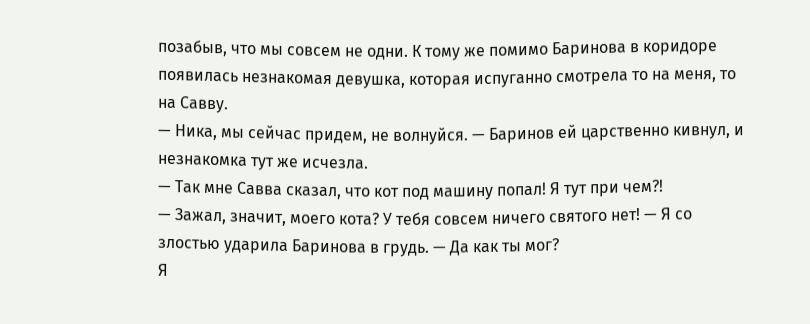позабыв, что мы совсем не одни. К тому же помимо Баринова в коридоре появилась незнакомая девушка, которая испуганно смотрела то на меня, то на Савву.
— Ника, мы сейчас придем, не волнуйся. — Баринов ей царственно кивнул, и незнакомка тут же исчезла.
— Так мне Савва сказал, что кот под машину попал! Я тут при чем?!
— Зажал, значит, моего кота? У тебя совсем ничего святого нет! — Я со злостью ударила Баринова в грудь. — Да как ты мог?
Я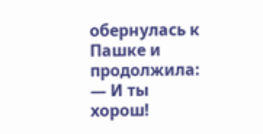обернулась к Пашке и продолжила:
— И ты хорош!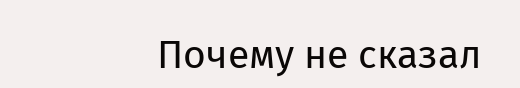Почему не сказал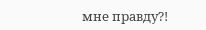мне правду?!